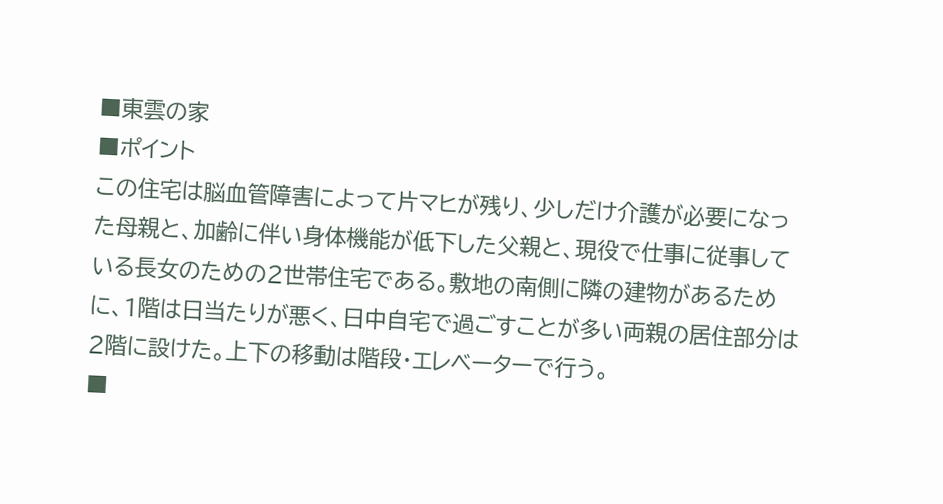■東雲の家
■ポイント
この住宅は脳血管障害によって片マヒが残り、少しだけ介護が必要になった母親と、加齢に伴い身体機能が低下した父親と、現役で仕事に従事している長女のための2世帯住宅である。敷地の南側に隣の建物があるために、1階は日当たりが悪く、日中自宅で過ごすことが多い両親の居住部分は2階に設けた。上下の移動は階段・エレベーターで行う。
■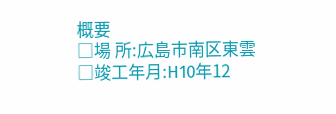概要
□場 所:広島市南区東雲
□竣工年月:H10年12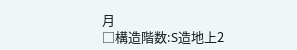月
□構造階数:S造地上2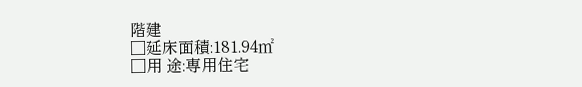階建
□延床面積:181.94㎡
□用 途:専用住宅